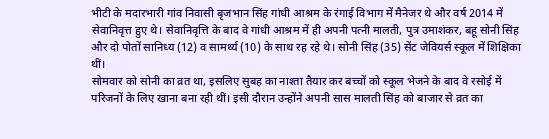भीटी के मदारभारी गांव निवासी बृजभान सिंह गांधी आश्रम के रंगाई विभाग में मैनेजर थे और वर्ष 2014 में सेवानिवृत्त हुए थे। सेवानिवृत्ति के बाद वे गांधी आश्रम में ही अपनी पत्नी मालती, पुत्र उमाशंकर, बहू सोनी सिंह और दो पोतों सानिध्य (12) व सामर्थ्य (10) के साथ रह रहे थे। सोनी सिंह (35) सेंट जेवियर्स स्कूल में शिक्षिका थीं।
सोमवार को सोनी का व्रत था, इसलिए सुबह का नाश्ता तैयार कर बच्चों को स्कूल भेजने के बाद वे रसोई में परिजनों के लिए खाना बना रही थीं। इसी दौरान उन्होंने अपनी सास मालती सिंह को बाजार से व्रत का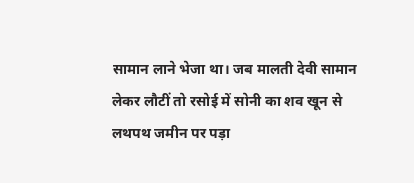सामान लाने भेजा था। जब मालती देवी सामान लेकर लौटीं तो रसोई में सोनी का शव खून से लथपथ जमीन पर पड़ा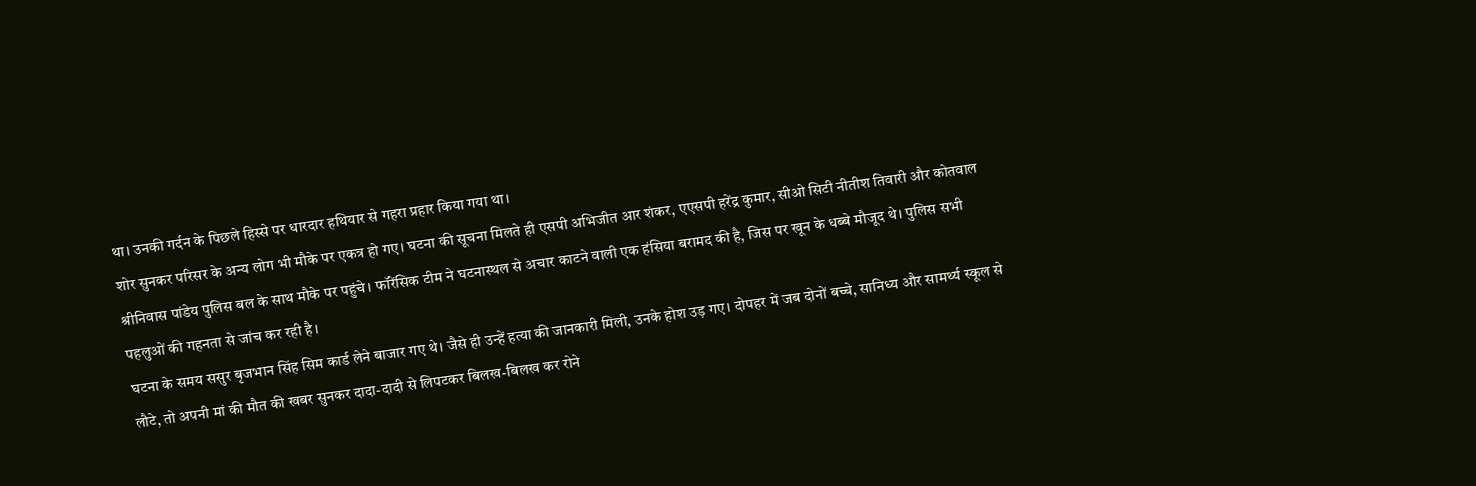था। उनकी गर्दन के पिछले हिस्से पर धारदार हथियार से गहरा प्रहार किया गया था।
शोर सुनकर परिसर के अन्य लोग भी मौके पर एकत्र हो गए। घटना की सूचना मिलते ही एसपी अभिजीत आर शंकर, एएसपी हरेंद्र कुमार, सीओ सिटी नीतीश तिवारी और कोतवाल श्रीनिवास पांडेय पुलिस बल के साथ मौके पर पहुंचे। फॉरेंसिक टीम ने घटनास्थल से अचार काटने वाली एक हंसिया बरामद की है, जिस पर खून के धब्बे मौजूद थे। पुलिस सभी पहलुओं की गहनता से जांच कर रही है।
घटना के समय ससुर बृजभान सिंह सिम कार्ड लेने बाजार गए थे। जैसे ही उन्हें हत्या की जानकारी मिली, उनके होश उड़ गए। दोपहर में जब दोनों बच्चे, सानिध्य और सामर्थ्य स्कूल से लौटे, तो अपनी मां की मौत की खबर सुनकर दादा-दादी से लिपटकर बिलख-बिलख कर रोने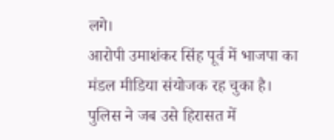लगे।
आरोपी उमाशंकर सिंह पूर्व में भाजपा का मंडल मीडिया संयोजक रह चुका है। पुलिस ने जब उसे हिरासत में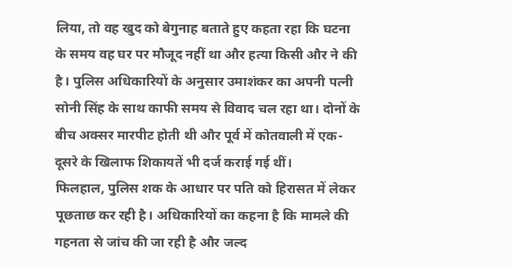लिया, तो वह खुद को बेगुनाह बताते हुए कहता रहा कि घटना के समय वह घर पर मौजूद नहीं था और हत्या किसी और ने की है। पुलिस अधिकारियों के अनुसार उमाशंकर का अपनी पत्नी सोनी सिंह के साथ काफी समय से विवाद चल रहा था। दोनों के बीच अक्सर मारपीट होती थी और पूर्व में कोतवाली में एक-दूसरे के खिलाफ शिकायतें भी दर्ज कराई गई थीं।
फिलहाल, पुलिस शक के आधार पर पति को हिरासत में लेकर पूछताछ कर रही है। अधिकारियों का कहना है कि मामले की गहनता से जांच की जा रही है और जल्द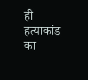ही हत्याकांड का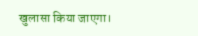खुलासा किया जाएगा।